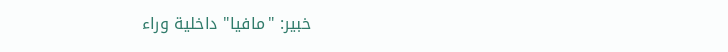خبير: "مافيا" داخلية وراء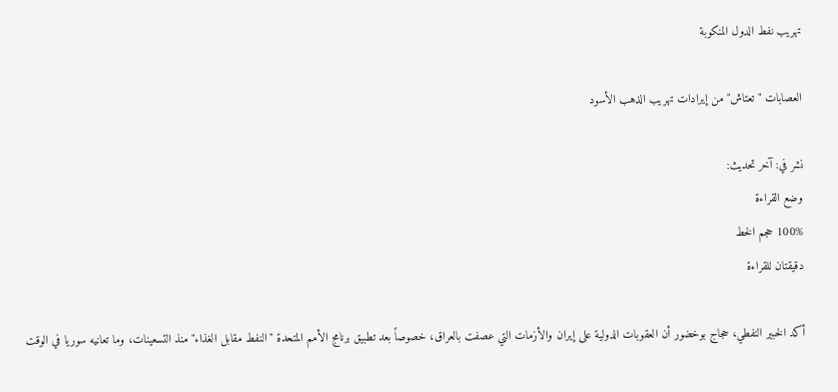تهريب نفط الدول المنكوبة

العصابات "تعتاش" من إيرادات تهريب الذهب الأسود

نشر في: آخر تحديث:
وضع القراءة
100% حجم الخط
دقيقتان للقراءة

أكد الخبير النفطي، حجاج بوخضور أن العقوبات الدولية على إيران والأزمات التي عصفت بالعراق، خصوصاً بعد تطبيق برنامج الأمم المتحدة "النفط مقابل الغذاء" منذ التسعينات، وما تعانيه سوريا في الوقت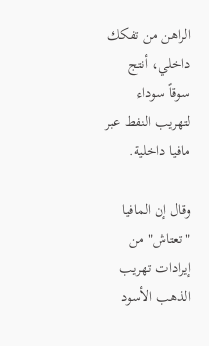الراهن من تفكك داخلي، أنتج سوقاً سوداء لتهريب النفط عبر مافيا داخلية.

وقال إن المافيا "تعتاش" من إيرادات تهريب الذهب الأسود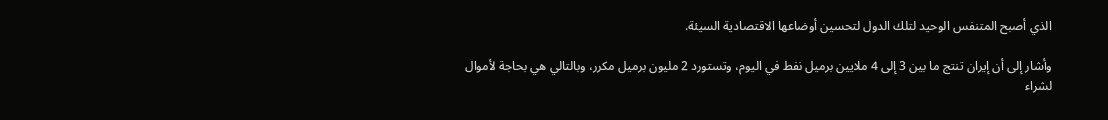الذي أصبح المتنفس الوحيد لتلك الدول لتحسين أوضاعها الاقتصادية السيئة.

وأشار إلى أن إيران تنتج ما بين 3 إلى 4 ملايين برميل نفط في اليوم، وتستورد 2 مليون برميل مكرر، وبالتالي هي بحاجة لأموال لشراء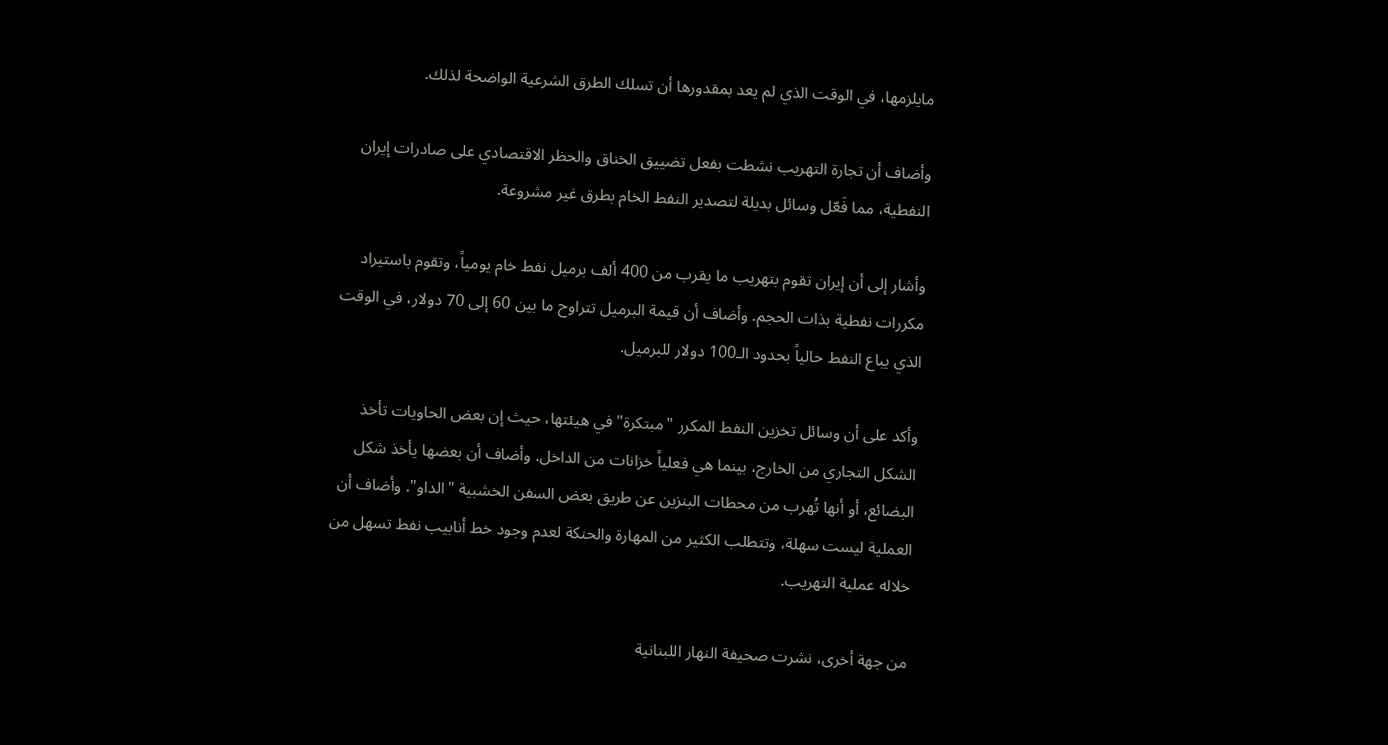مايلزمها، في الوقت الذي لم يعد بمقدورها أن تسلك الطرق الشرعية الواضحة لذلك.

وأضاف أن تجارة التهريب نشطت بفعل تضييق الخناق والحظر الاقتصادي على صادرات إيران النفطية، مما فَعّل وسائل بديلة لتصدير النفط الخام بطرق غير مشروعة.

وأشار إلى أن إيران تقوم بتهريب ما يقرب من 400 ألف برميل نفط خام يومياً، وتقوم باستيراد مكررات نفطية بذات الحجم. وأضاف أن قيمة البرميل تتراوح ما بين 60 إلى 70 دولار، في الوقت الذي يباع النفط حالياً بحدود الـ100 دولار للبرميل.

وأكد على أن وسائل تخزين النفط المكرر "مبتكرة" في هيئتها، حيث إن بعض الحاويات تأخذ الشكل التجاري من الخارج، بينما هي فعلياً خزانات من الداخل. وأضاف أن بعضها يأخذ شكل البضائع، أو أنها تُهرب من محطات البنزين عن طريق بعض السفن الخشبية "الداو". وأضاف أن العملية ليست سهلة، وتتطلب الكثير من المهارة والحنكة لعدم وجود خط أنابيب نفط تسهل من خلاله عملية التهريب.

من جهة أخرى، نشرت صحيفة النهار اللبنانية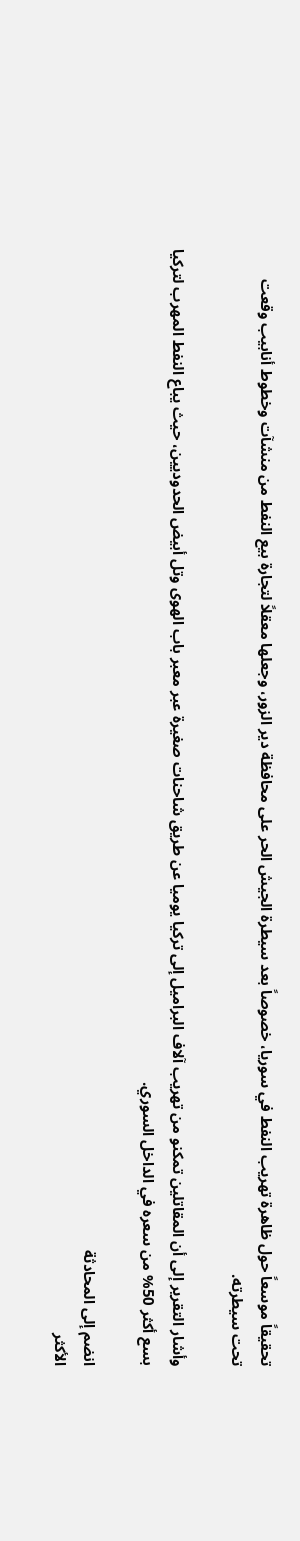تحقيقاً موسعاً حول ظاهرة تهريب النفط في سوريا، خصوصاً بعد سيطرة الجيش الحر على محافظة دير الزور، وجعلها معقلاً لتجارة بيع النفط من منشآت وخطوط أنابيب وقعت تحت سيطرته.

وأشار التقرير إلى أن المقاتلين تمكنو من تهريب آلاف البراميل إلى تركيا يوميا عن طريق شاحنات صغيرة عبر معبر باب الهوى وتل أبيض الحدوديين، حيث يباع النفط المهرب لتركيا بسع أكثر 50% من سعره في الداخل السوري.

انضم إلى المحادثة
الأكثر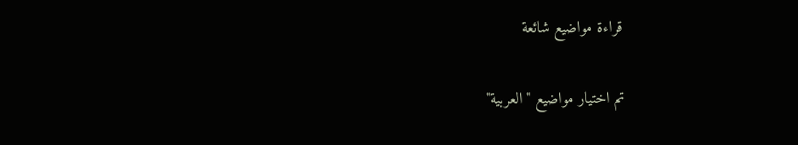قراءة مواضيع شائعة

تم اختيار مواضيع "العربية"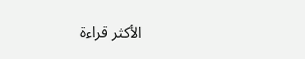الأكثر قراءة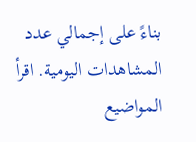بناءً على إجمالي عدد المشاهدات اليومية. اقرأ المواضيع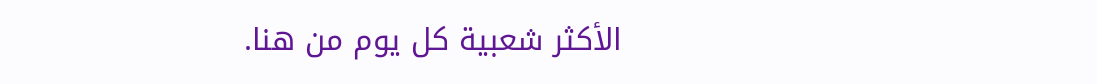الأكثر شعبية كل يوم من هنا.